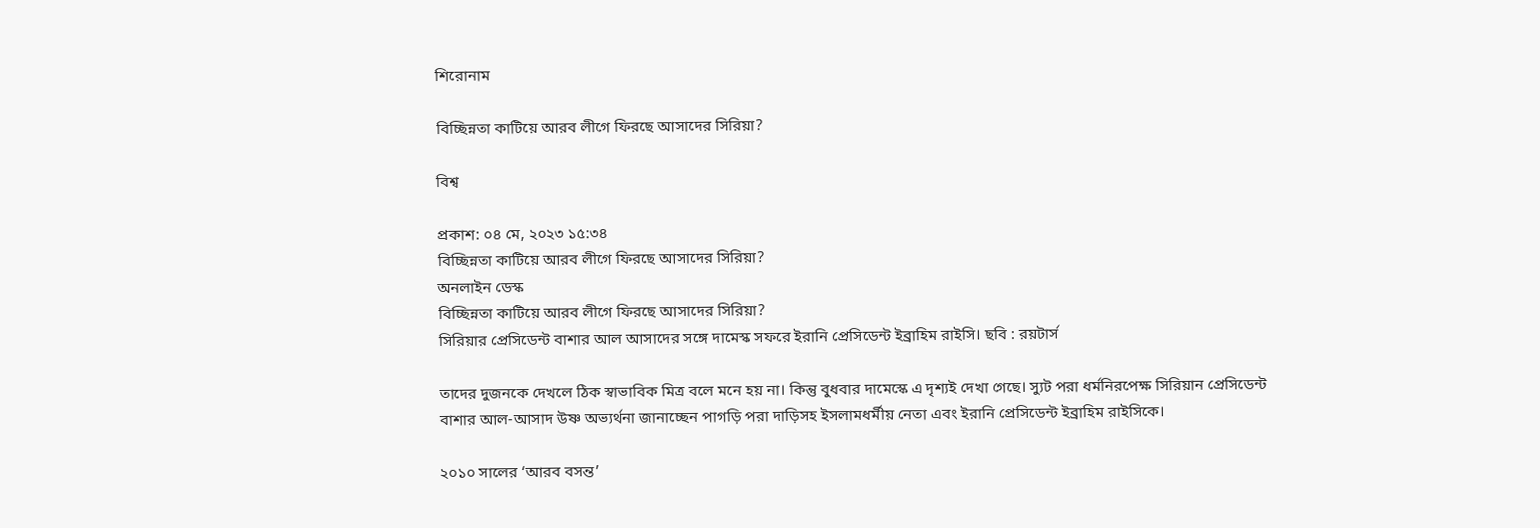শিরোনাম

বিচ্ছিন্নতা কাটিয়ে আরব লীগে ফিরছে আসাদের সিরিয়া?

বিশ্ব

প্রকাশ: ০৪ মে, ২০২৩ ১৫:৩৪
বিচ্ছিন্নতা কাটিয়ে আরব লীগে ফিরছে আসাদের সিরিয়া?
অনলাইন ডেস্ক
বিচ্ছিন্নতা কাটিয়ে আরব লীগে ফিরছে আসাদের সিরিয়া?
সিরিয়ার প্রেসিডেন্ট বাশার আল আসাদের সঙ্গে দামেস্ক সফরে ইরানি প্রেসিডেন্ট ইব্রাহিম রাইসি। ছবি : রয়টার্স

তাদের দুজনকে দেখলে ঠিক স্বাভাবিক মিত্র বলে মনে হয় না। কিন্তু বুধবার দামেস্কে এ দৃশ্যই দেখা গেছে। স্যুট পরা ধর্মনিরপেক্ষ সিরিয়ান প্রেসিডেন্ট বাশার আল-আসাদ উষ্ণ অভ্যর্থনা জানাচ্ছেন পাগড়ি পরা দাড়িসহ ইসলামধর্মীয় নেতা এবং ইরানি প্রেসিডেন্ট ইব্রাহিম রাইসিকে।

২০১০ সালের ‘আরব বসন্ত’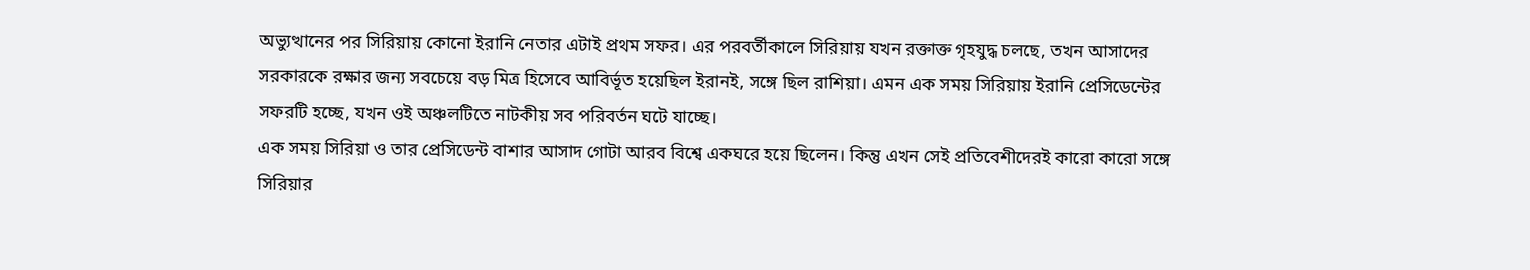অভ্যুত্থানের পর সিরিয়ায় কোনো ইরানি নেতার এটাই প্রথম সফর। এর পরবর্তীকালে সিরিয়ায় যখন রক্তাক্ত গৃহযুদ্ধ চলছে, তখন আসাদের সরকারকে রক্ষার জন্য সবচেয়ে বড় মিত্র হিসেবে আবির্ভূত হয়েছিল ইরানই, সঙ্গে ছিল রাশিয়া। এমন এক সময় সিরিয়ায় ইরানি প্রেসিডেন্টের সফরটি হচ্ছে, যখন ওই অঞ্চলটিতে নাটকীয় সব পরিবর্তন ঘটে যাচ্ছে।
এক সময় সিরিয়া ও তার প্রেসিডেন্ট বাশার আসাদ গোটা আরব বিশ্বে একঘরে হয়ে ছিলেন। কিন্তু এখন সেই প্রতিবেশীদেরই কারো কারো সঙ্গে সিরিয়ার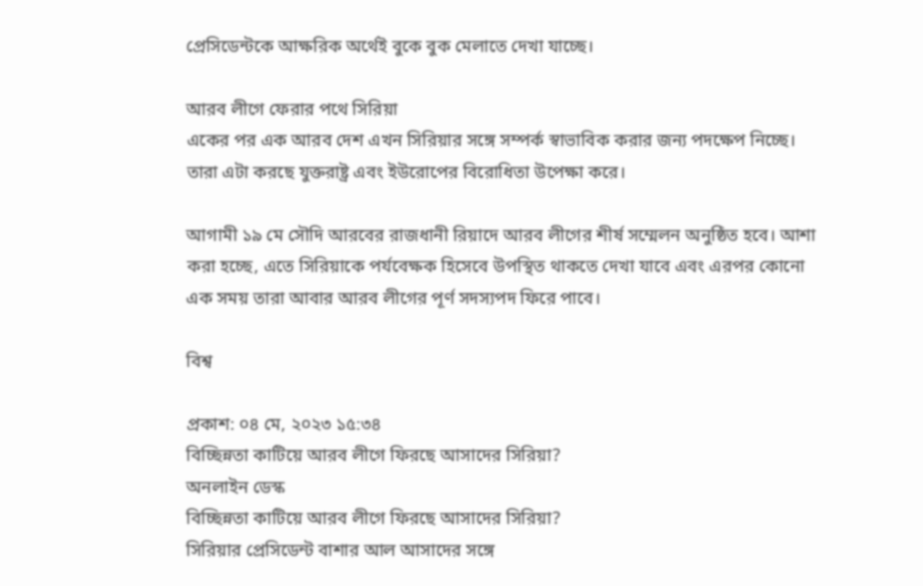প্রেসিডেন্টকে আক্ষরিক অর্থেই বুকে বুক মেলাতে দেখা যাচ্ছে।

আরব লীগে ফেরার পথে সিরিয়া
একের পর এক আরব দেশ এখন সিরিয়ার সঙ্গে সম্পর্ক স্বাভাবিক করার জন্য পদক্ষেপ নিচ্ছে। তারা এটা করছে যুক্তরাষ্ট্র এবং ইউরোপের বিরোধিতা উপেক্ষা করে।

আগামী ১৯ মে সৌদি আরবের রাজধানী রিয়াদে আরব লীগের শীর্ষ সম্মেলন অনুষ্ঠিত হবে। আশা করা হচ্ছে, এতে সিরিয়াকে পর্যবেক্ষক হিসেবে উপস্থিত থাকতে দেখা যাবে এবং এরপর কোনো এক সময় তারা আবার আরব লীগের পূর্ণ সদস্যপদ ফিরে পাবে।

বিশ্ব

প্রকাশ: ০৪ মে, ২০২৩ ১৫:৩৪
বিচ্ছিন্নতা কাটিয়ে আরব লীগে ফিরছে আসাদের সিরিয়া?
অনলাইন ডেস্ক
বিচ্ছিন্নতা কাটিয়ে আরব লীগে ফিরছে আসাদের সিরিয়া?
সিরিয়ার প্রেসিডেন্ট বাশার আল আসাদের সঙ্গে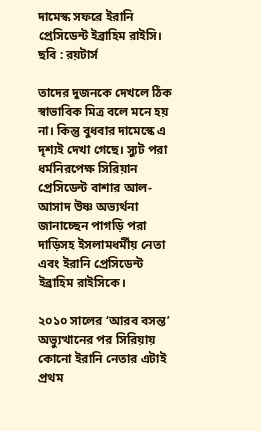দামেস্ক সফরে ইরানি প্রেসিডেন্ট ইব্রাহিম রাইসি। ছবি : রয়টার্স

তাদের দুজনকে দেখলে ঠিক স্বাভাবিক মিত্র বলে মনে হয় না। কিন্তু বুধবার দামেস্কে এ দৃশ্যই দেখা গেছে। স্যুট পরা ধর্মনিরপেক্ষ সিরিয়ান প্রেসিডেন্ট বাশার আল-আসাদ উষ্ণ অভ্যর্থনা জানাচ্ছেন পাগড়ি পরা দাড়িসহ ইসলামধর্মীয় নেতা এবং ইরানি প্রেসিডেন্ট ইব্রাহিম রাইসিকে।

২০১০ সালের ‘আরব বসন্ত’ অভ্যুত্থানের পর সিরিয়ায় কোনো ইরানি নেতার এটাই প্রথম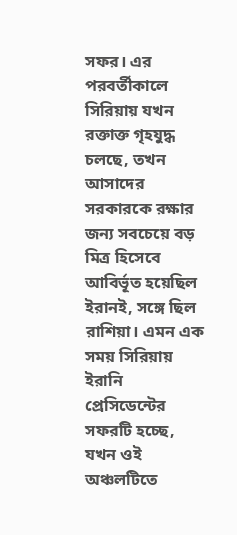সফর। এর পরবর্তীকালে সিরিয়ায় যখন রক্তাক্ত গৃহযুদ্ধ চলছে, তখন আসাদের সরকারকে রক্ষার জন্য সবচেয়ে বড় মিত্র হিসেবে আবির্ভূত হয়েছিল ইরানই, সঙ্গে ছিল রাশিয়া। এমন এক সময় সিরিয়ায় ইরানি প্রেসিডেন্টের সফরটি হচ্ছে, যখন ওই অঞ্চলটিতে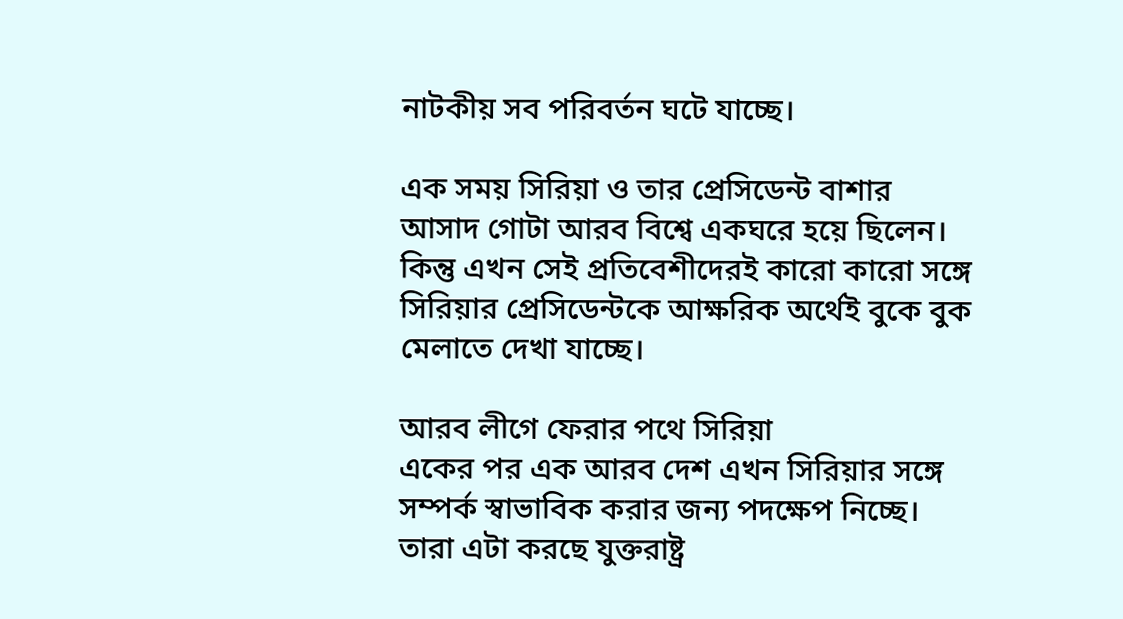নাটকীয় সব পরিবর্তন ঘটে যাচ্ছে।

এক সময় সিরিয়া ও তার প্রেসিডেন্ট বাশার আসাদ গোটা আরব বিশ্বে একঘরে হয়ে ছিলেন। কিন্তু এখন সেই প্রতিবেশীদেরই কারো কারো সঙ্গে সিরিয়ার প্রেসিডেন্টকে আক্ষরিক অর্থেই বুকে বুক মেলাতে দেখা যাচ্ছে।

আরব লীগে ফেরার পথে সিরিয়া
একের পর এক আরব দেশ এখন সিরিয়ার সঙ্গে সম্পর্ক স্বাভাবিক করার জন্য পদক্ষেপ নিচ্ছে। তারা এটা করছে যুক্তরাষ্ট্র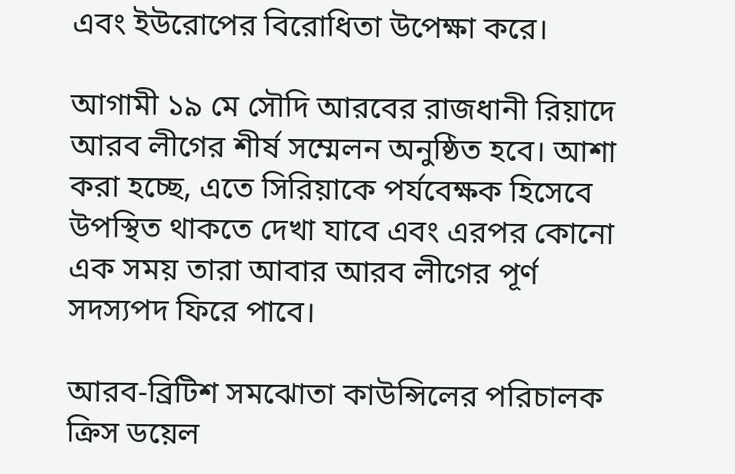এবং ইউরোপের বিরোধিতা উপেক্ষা করে।

আগামী ১৯ মে সৌদি আরবের রাজধানী রিয়াদে আরব লীগের শীর্ষ সম্মেলন অনুষ্ঠিত হবে। আশা করা হচ্ছে, এতে সিরিয়াকে পর্যবেক্ষক হিসেবে উপস্থিত থাকতে দেখা যাবে এবং এরপর কোনো এক সময় তারা আবার আরব লীগের পূর্ণ সদস্যপদ ফিরে পাবে।

আরব-ব্রিটিশ সমঝোতা কাউন্সিলের পরিচালক ক্রিস ডয়েল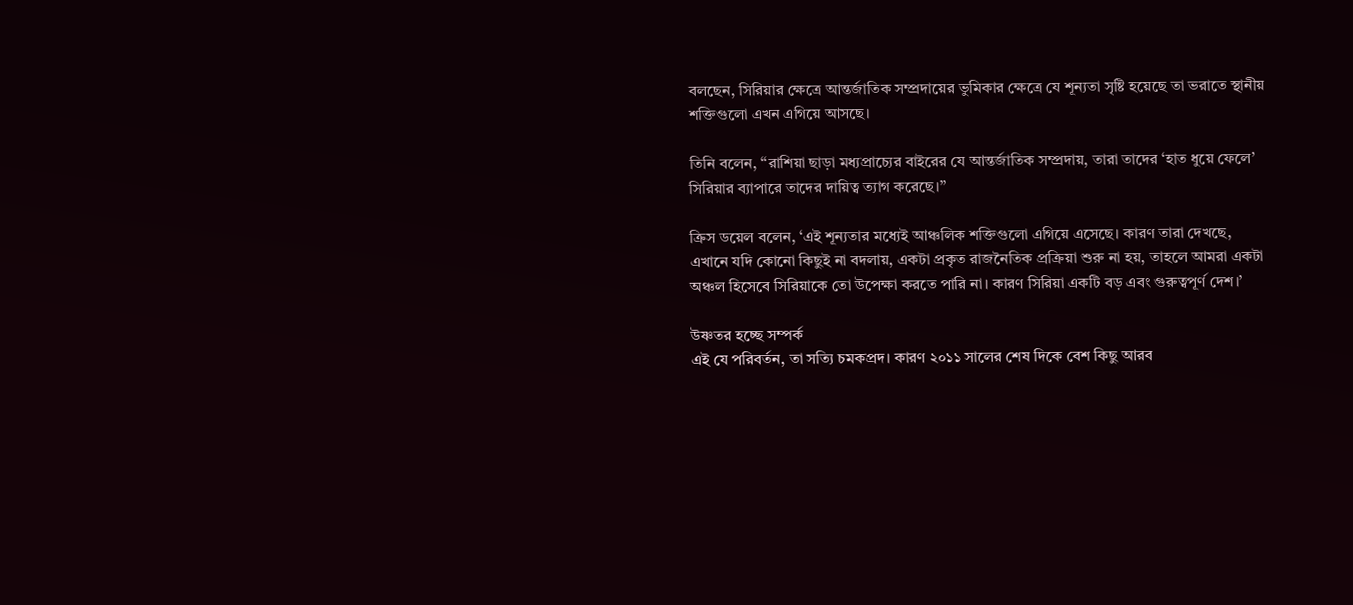বলছেন, সিরিয়ার ক্ষেত্রে আন্তর্জাতিক সম্প্রদায়ের ভুমিকার ক্ষেত্রে যে শূন্যতা সৃষ্টি হয়েছে তা ভরাতে স্থানীয় শক্তিগুলো এখন এগিয়ে আসছে।

তিনি বলেন, ‘‘রাশিয়া ছাড়া মধ্যপ্রাচ্যের বাইরের যে আন্তর্জাতিক সম্প্রদায়, তারা তাদের ‘হাত ধুয়ে ফেলে’ সিরিয়ার ব্যাপারে তাদের দায়িত্ব ত্যাগ করেছে।’’

ক্রিস ডয়েল বলেন, ‘এই শূন্যতার মধ্যেই আঞ্চলিক শক্তিগুলো এগিয়ে এসেছে। কারণ তারা দেখছে, এখানে যদি কোনো কিছুই না বদলায়, একটা প্রকৃত রাজনৈতিক প্রক্রিয়া শুরু না হয়, তাহলে আমরা একটা অঞ্চল হিসেবে সিরিয়াকে তো উপেক্ষা করতে পারি না। কারণ সিরিয়া একটি বড় এবং গুরুত্বপূর্ণ দেশ।’

উষ্ণতর হচ্ছে সম্পর্ক
এই যে পরিবর্তন, তা সত্যি চমকপ্রদ। কারণ ২০১১ সালের শেষ দিকে বেশ কিছু আরব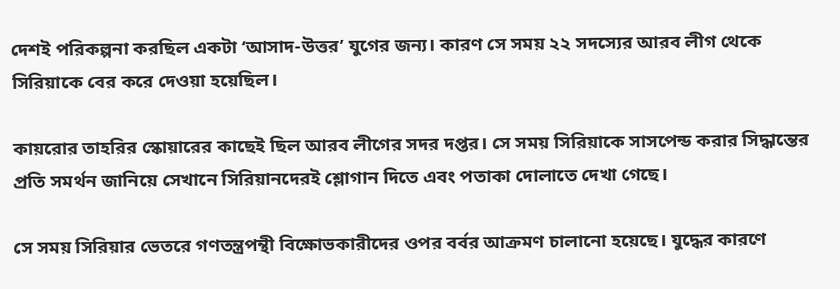দেশই পরিকল্পনা করছিল একটা ‘আসাদ-উত্তর’ যুগের জন্য। কারণ সে সময় ২২ সদস্যের আরব লীগ থেকে সিরিয়াকে বের করে দেওয়া হয়েছিল।

কায়রোর তাহরির স্কোয়ারের কাছেই ছিল আরব লীগের সদর দপ্তর। সে সময় সিরিয়াকে সাসপেন্ড করার সিদ্ধান্তের প্রতি সমর্থন জানিয়ে সেখানে সিরিয়ানদেরই শ্লোগান দিতে এবং পতাকা দোলাতে দেখা গেছে।

সে সময় সিরিয়ার ভেতরে গণতন্ত্রপন্থী বিক্ষোভকারীদের ওপর বর্বর আক্রমণ চালানো হয়েছে। যুদ্ধের কারণে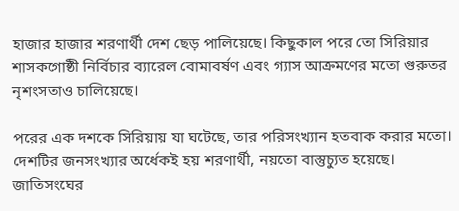হাজার হাজার শরণার্থী দেশ ছেড় পালিয়েছে। কিছুকাল পরে তো সিরিয়ার শাসকগোষ্ঠী নির্বিচার ব্যারেল বোমাবর্ষণ এবং গ্যাস আক্রমণের মতো গুরুতর নৃশংসতাও চালিয়েছে।

পরের এক দশকে সিরিয়ায় যা ঘটেছে, তার পরিসংখ্যান হতবাক করার মতো। দেশটির জনসংখ্যার অর্ধেকই হয় শরণার্থী, নয়তো বাস্তুচ্যুত হয়েছে। জাতিসংঘের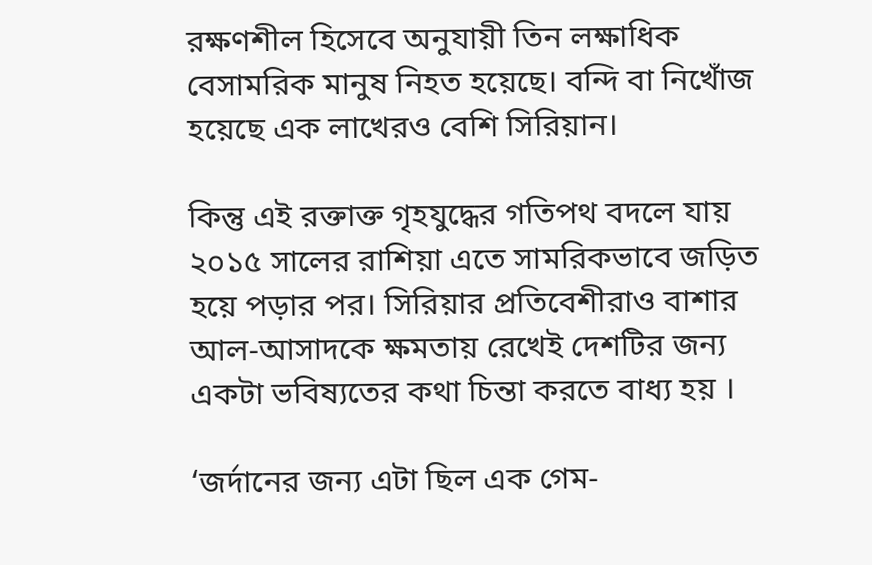রক্ষণশীল হিসেবে অনুযায়ী তিন লক্ষাধিক বেসামরিক মানুষ নিহত হয়েছে। বন্দি বা নিখোঁজ হয়েছে এক লাখেরও বেশি সিরিয়ান।

কিন্তু এই রক্তাক্ত গৃহযুদ্ধের গতিপথ বদলে যায় ২০১৫ সালের রাশিয়া এতে সামরিকভাবে জড়িত হয়ে পড়ার পর। সিরিয়ার প্রতিবেশীরাও বাশার আল-আসাদকে ক্ষমতায় রেখেই দেশটির জন্য একটা ভবিষ্যতের কথা চিন্তা করতে বাধ্য হয় ।

‘জর্দানের জন্য এটা ছিল এক গেম-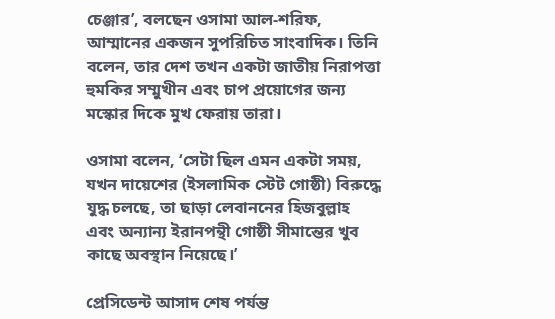চেঞ্জার’, বলছেন ওসামা আল-শরিফ, আম্মানের একজন সুপরিচিত সাংবাদিক। তিনি বলেন, তার দেশ তখন একটা জাতীয় নিরাপত্তা হুমকির সম্মুখীন এবং চাপ প্রয়োগের জন্য মস্কোর দিকে মুখ ফেরায় তারা।

ওসামা বলেন, ‘সেটা ছিল এমন একটা সময়, যখন দায়েশের (ইসলামিক স্টেট গোষ্ঠী) বিরুদ্ধে যুদ্ধ চলছে, তা ছাড়া লেবাননের হিজবুল্লাহ এবং অন্যান্য ইরানপন্থী গোষ্ঠী সীমান্তের খুব কাছে অবস্থান নিয়েছে।’

প্রেসিডেন্ট আসাদ শেষ পর্যন্ত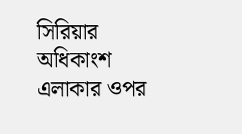সিরিয়ার অধিকাংশ এলাকার ওপর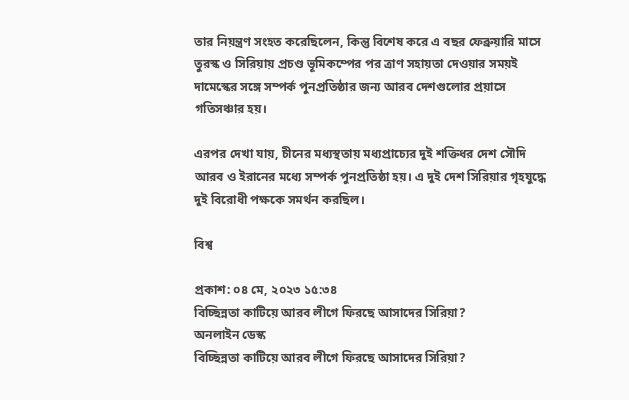তার নিয়ন্ত্রণ সংহত করেছিলেন, কিন্তু বিশেষ করে এ বছর ফেব্রুয়ারি মাসে তুরস্ক ও সিরিয়ায় প্রচণ্ড ভূমিকম্পের পর ত্রাণ সহায়তা দেওয়ার সময়ই দামেস্কের সঙ্গে সম্পর্ক পুনপ্রতিষ্ঠার জন্য আরব দেশগুলোর প্রয়াসে গতিসঞ্চার হয়।

এরপর দেখা যায়, চীনের মধ্যস্থতায় মধ্যপ্রাচ্যের দুই শক্তিধর দেশ সৌদি আরব ও ইরানের মধ্যে সম্পর্ক পুনপ্রতিষ্ঠা হয়। এ দুই দেশ সিরিয়ার গৃহযুদ্ধে দুই বিরোধী পক্ষকে সমর্থন করছিল।

বিশ্ব

প্রকাশ: ০৪ মে, ২০২৩ ১৫:৩৪
বিচ্ছিন্নতা কাটিয়ে আরব লীগে ফিরছে আসাদের সিরিয়া?
অনলাইন ডেস্ক
বিচ্ছিন্নতা কাটিয়ে আরব লীগে ফিরছে আসাদের সিরিয়া?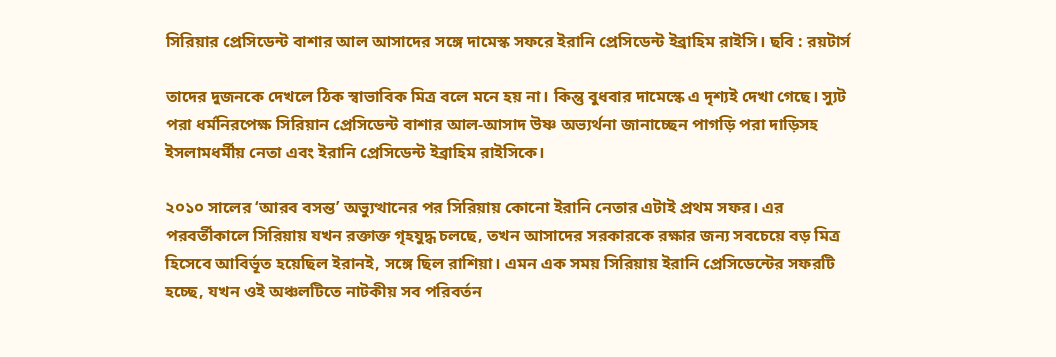সিরিয়ার প্রেসিডেন্ট বাশার আল আসাদের সঙ্গে দামেস্ক সফরে ইরানি প্রেসিডেন্ট ইব্রাহিম রাইসি। ছবি : রয়টার্স

তাদের দুজনকে দেখলে ঠিক স্বাভাবিক মিত্র বলে মনে হয় না। কিন্তু বুধবার দামেস্কে এ দৃশ্যই দেখা গেছে। স্যুট পরা ধর্মনিরপেক্ষ সিরিয়ান প্রেসিডেন্ট বাশার আল-আসাদ উষ্ণ অভ্যর্থনা জানাচ্ছেন পাগড়ি পরা দাড়িসহ ইসলামধর্মীয় নেতা এবং ইরানি প্রেসিডেন্ট ইব্রাহিম রাইসিকে।

২০১০ সালের ‘আরব বসন্ত’ অভ্যুত্থানের পর সিরিয়ায় কোনো ইরানি নেতার এটাই প্রথম সফর। এর পরবর্তীকালে সিরিয়ায় যখন রক্তাক্ত গৃহযুদ্ধ চলছে, তখন আসাদের সরকারকে রক্ষার জন্য সবচেয়ে বড় মিত্র হিসেবে আবির্ভূত হয়েছিল ইরানই, সঙ্গে ছিল রাশিয়া। এমন এক সময় সিরিয়ায় ইরানি প্রেসিডেন্টের সফরটি হচ্ছে, যখন ওই অঞ্চলটিতে নাটকীয় সব পরিবর্তন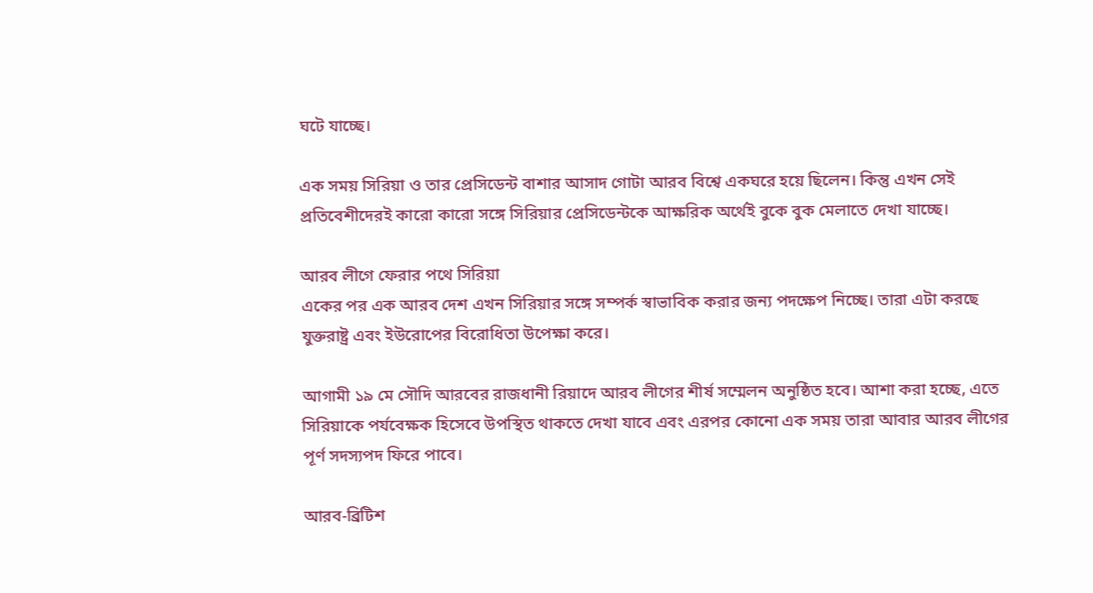ঘটে যাচ্ছে।

এক সময় সিরিয়া ও তার প্রেসিডেন্ট বাশার আসাদ গোটা আরব বিশ্বে একঘরে হয়ে ছিলেন। কিন্তু এখন সেই প্রতিবেশীদেরই কারো কারো সঙ্গে সিরিয়ার প্রেসিডেন্টকে আক্ষরিক অর্থেই বুকে বুক মেলাতে দেখা যাচ্ছে।

আরব লীগে ফেরার পথে সিরিয়া
একের পর এক আরব দেশ এখন সিরিয়ার সঙ্গে সম্পর্ক স্বাভাবিক করার জন্য পদক্ষেপ নিচ্ছে। তারা এটা করছে যুক্তরাষ্ট্র এবং ইউরোপের বিরোধিতা উপেক্ষা করে।

আগামী ১৯ মে সৌদি আরবের রাজধানী রিয়াদে আরব লীগের শীর্ষ সম্মেলন অনুষ্ঠিত হবে। আশা করা হচ্ছে, এতে সিরিয়াকে পর্যবেক্ষক হিসেবে উপস্থিত থাকতে দেখা যাবে এবং এরপর কোনো এক সময় তারা আবার আরব লীগের পূর্ণ সদস্যপদ ফিরে পাবে।

আরব-ব্রিটিশ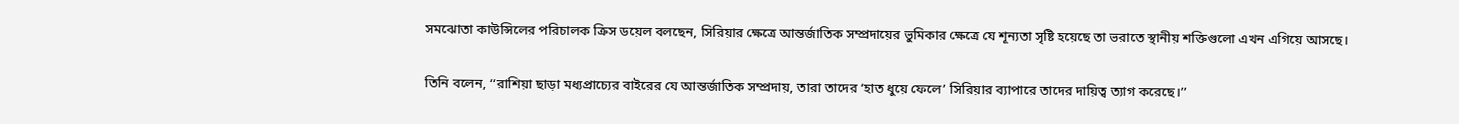সমঝোতা কাউন্সিলের পরিচালক ক্রিস ডয়েল বলছেন, সিরিয়ার ক্ষেত্রে আন্তর্জাতিক সম্প্রদায়ের ভুমিকার ক্ষেত্রে যে শূন্যতা সৃষ্টি হয়েছে তা ভরাতে স্থানীয় শক্তিগুলো এখন এগিয়ে আসছে।

তিনি বলেন, ‘‘রাশিয়া ছাড়া মধ্যপ্রাচ্যের বাইরের যে আন্তর্জাতিক সম্প্রদায়, তারা তাদের ‘হাত ধুয়ে ফেলে’ সিরিয়ার ব্যাপারে তাদের দায়িত্ব ত্যাগ করেছে।’’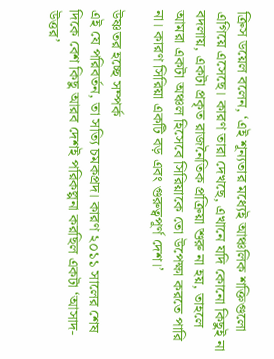ক্রিস ডয়েল বলেন, ‘এই শূন্যতার মধ্যেই আঞ্চলিক শক্তিগুলো এগিয়ে এসেছে। কারণ তারা দেখছে, এখানে যদি কোনো কিছুই না বদলায়, একটা প্রকৃত রাজনৈতিক প্রক্রিয়া শুরু না হয়, তাহলে আমরা একটা অঞ্চল হিসেবে সিরিয়াকে তো উপেক্ষা করতে পারি না। কারণ সিরিয়া একটি বড় এবং গুরুত্বপূর্ণ দেশ।’

উষ্ণতর হচ্ছে সম্পর্ক
এই যে পরিবর্তন, তা সত্যি চমকপ্রদ। কারণ ২০১১ সালের শেষ দিকে বেশ কিছু আরব দেশই পরিকল্পনা করছিল একটা ‘আসাদ-উত্তর’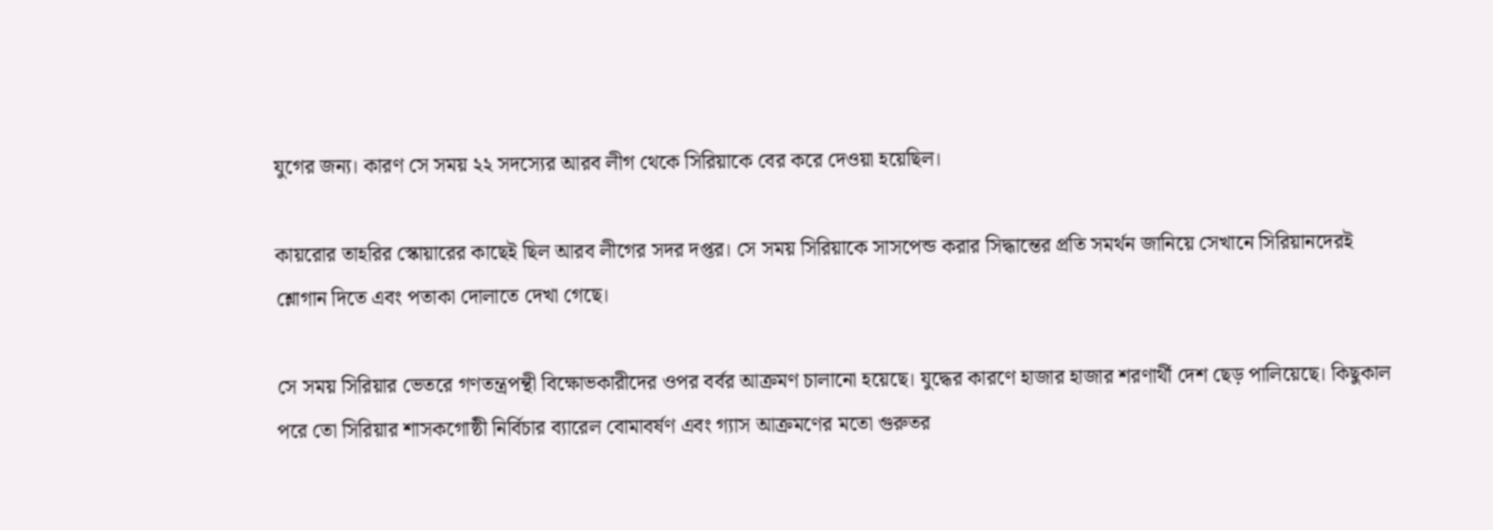যুগের জন্য। কারণ সে সময় ২২ সদস্যের আরব লীগ থেকে সিরিয়াকে বের করে দেওয়া হয়েছিল।

কায়রোর তাহরির স্কোয়ারের কাছেই ছিল আরব লীগের সদর দপ্তর। সে সময় সিরিয়াকে সাসপেন্ড করার সিদ্ধান্তের প্রতি সমর্থন জানিয়ে সেখানে সিরিয়ানদেরই শ্লোগান দিতে এবং পতাকা দোলাতে দেখা গেছে।

সে সময় সিরিয়ার ভেতরে গণতন্ত্রপন্থী বিক্ষোভকারীদের ওপর বর্বর আক্রমণ চালানো হয়েছে। যুদ্ধের কারণে হাজার হাজার শরণার্থী দেশ ছেড় পালিয়েছে। কিছুকাল পরে তো সিরিয়ার শাসকগোষ্ঠী নির্বিচার ব্যারেল বোমাবর্ষণ এবং গ্যাস আক্রমণের মতো গুরুতর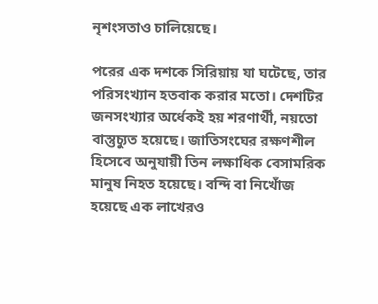নৃশংসতাও চালিয়েছে।

পরের এক দশকে সিরিয়ায় যা ঘটেছে, তার পরিসংখ্যান হতবাক করার মতো। দেশটির জনসংখ্যার অর্ধেকই হয় শরণার্থী, নয়তো বাস্তুচ্যুত হয়েছে। জাতিসংঘের রক্ষণশীল হিসেবে অনুযায়ী তিন লক্ষাধিক বেসামরিক মানুষ নিহত হয়েছে। বন্দি বা নিখোঁজ হয়েছে এক লাখেরও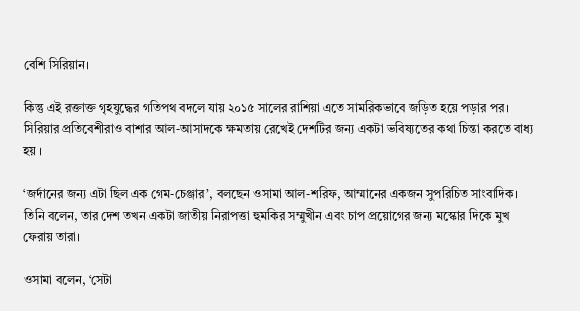বেশি সিরিয়ান।

কিন্তু এই রক্তাক্ত গৃহযুদ্ধের গতিপথ বদলে যায় ২০১৫ সালের রাশিয়া এতে সামরিকভাবে জড়িত হয়ে পড়ার পর। সিরিয়ার প্রতিবেশীরাও বাশার আল-আসাদকে ক্ষমতায় রেখেই দেশটির জন্য একটা ভবিষ্যতের কথা চিন্তা করতে বাধ্য হয় ।

‘জর্দানের জন্য এটা ছিল এক গেম-চেঞ্জার’, বলছেন ওসামা আল-শরিফ, আম্মানের একজন সুপরিচিত সাংবাদিক। তিনি বলেন, তার দেশ তখন একটা জাতীয় নিরাপত্তা হুমকির সম্মুখীন এবং চাপ প্রয়োগের জন্য মস্কোর দিকে মুখ ফেরায় তারা।

ওসামা বলেন, ‘সেটা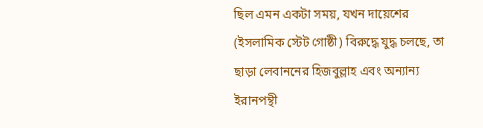ছিল এমন একটা সময়, যখন দায়েশের (ইসলামিক স্টেট গোষ্ঠী) বিরুদ্ধে যুদ্ধ চলছে, তা ছাড়া লেবাননের হিজবুল্লাহ এবং অন্যান্য ইরানপন্থী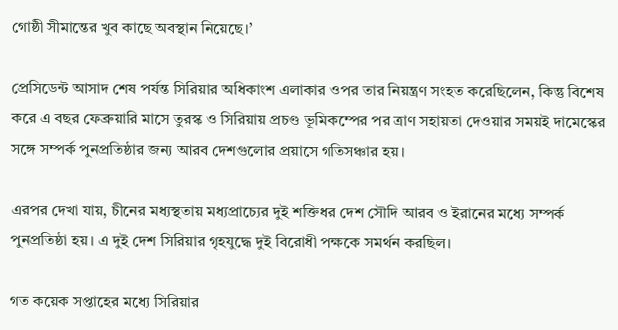গোষ্ঠী সীমান্তের খুব কাছে অবস্থান নিয়েছে।’

প্রেসিডেন্ট আসাদ শেষ পর্যন্ত সিরিয়ার অধিকাংশ এলাকার ওপর তার নিয়ন্ত্রণ সংহত করেছিলেন, কিন্তু বিশেষ করে এ বছর ফেব্রুয়ারি মাসে তুরস্ক ও সিরিয়ায় প্রচণ্ড ভূমিকম্পের পর ত্রাণ সহায়তা দেওয়ার সময়ই দামেস্কের সঙ্গে সম্পর্ক পুনপ্রতিষ্ঠার জন্য আরব দেশগুলোর প্রয়াসে গতিসঞ্চার হয়।

এরপর দেখা যায়, চীনের মধ্যস্থতায় মধ্যপ্রাচ্যের দুই শক্তিধর দেশ সৌদি আরব ও ইরানের মধ্যে সম্পর্ক পুনপ্রতিষ্ঠা হয়। এ দুই দেশ সিরিয়ার গৃহযুদ্ধে দুই বিরোধী পক্ষকে সমর্থন করছিল।

গত কয়েক সপ্তাহের মধ্যে সিরিয়ার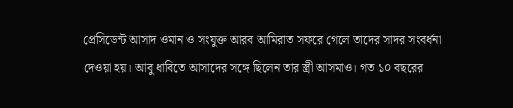প্রেসিডেন্ট আসাদ ওমান ও সংযুক্ত আরব আমিরাত সফরে গেলে তাদের সাদর সংবর্ধনা দেওয়া হয়। আবু ধাবিতে আসাদের সঙ্গে ছিলেন তার স্ত্রী আসমাও। গত ১০ বছরের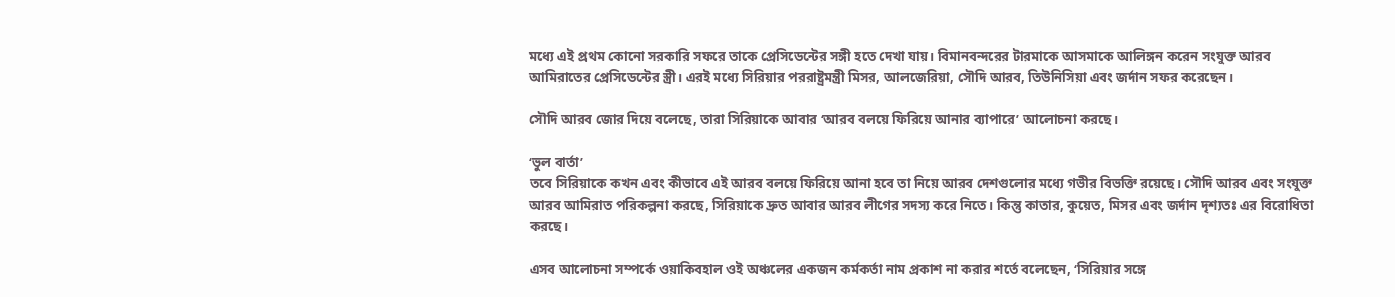মধ্যে এই প্রথম কোনো সরকারি সফরে তাকে প্রেসিডেন্টের সঙ্গী হতে দেখা যায়। বিমানবন্দরের টারমাকে আসমাকে আলিঙ্গন করেন সংযুক্ত আরব আমিরাতের প্রেসিডেন্টের স্ত্রী। এরই মধ্যে সিরিয়ার পররাষ্ট্রমন্ত্রী মিসর, আলজেরিয়া, সৌদি আরব, তিউনিসিয়া এবং জর্দান সফর করেছেন।

সৌদি আরব জোর দিয়ে বলেছে, তারা সিরিয়াকে আবার ‘আরব বলয়ে ফিরিয়ে আনার ব্যাপারে’ আলোচনা করছে।

‘ভুল বার্তা’
তবে সিরিয়াকে কখন এবং কীভাবে এই আরব বলয়ে ফিরিয়ে আনা হবে তা নিয়ে আরব দেশগুলোর মধ্যে গভীর বিভক্তি রয়েছে। সৌদি আরব এবং সংযুক্ত আরব আমিরাত পরিকল্পনা করছে, সিরিয়াকে দ্রুত আবার আরব লীগের সদস্য করে নিতে। কিন্তু কাতার, কুয়েত, মিসর এবং জর্দান দৃশ্যতঃ এর বিরোধিতা করছে।

এসব আলোচনা সম্পর্কে ওয়াকিবহাল ওই অঞ্চলের একজন কর্মকর্তা নাম প্রকাশ না করার শর্তে বলেছেন, ‘সিরিয়ার সঙ্গে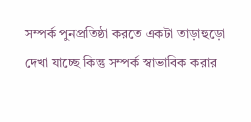সম্পর্ক পুনপ্রতিষ্ঠা করতে একটা তাড়াহুড়ো দেখা যাচ্ছে কিন্তু সম্পর্ক স্বাভাবিক করার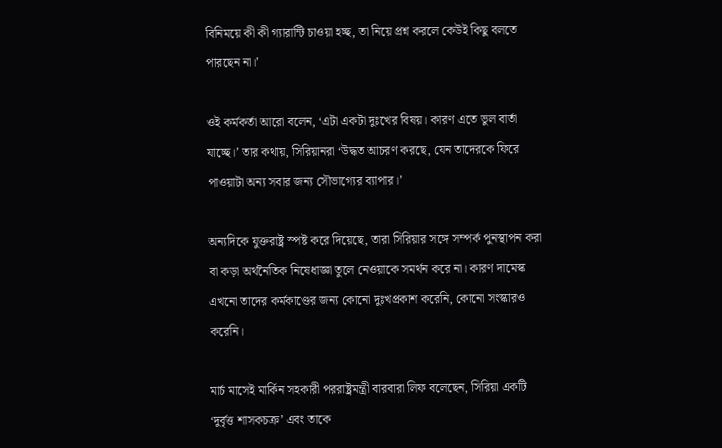বিনিময়ে কী কী গ্যারান্টি চাওয়া হচ্ছ, তা নিয়ে প্রশ্ন করলে কেউই কিছু বলতে পারছেন না।’

ওই কর্মকর্তা আরো বলেন, ‘এটা একটা দুঃখের বিষয়। কারণ এতে ভুল বার্তা যাচ্ছে।’ তার কথায়, সিরিয়ানরা ‘উদ্ধত আচরণ করছে, যেন তাদেরকে ফিরে পাওয়াটা অন্য সবার জন্য সৌভাগ্যের ব্যাপার।’

অন্যদিকে যুক্তরাষ্ট্র স্পষ্ট করে দিয়েছে, তারা সিরিয়ার সঙ্গে সম্পর্ক পুনস্থাপন করা বা কড়া অর্থনৈতিক নিষেধাজ্ঞা তুলে নেওয়াকে সমর্থন করে না। কারণ দামেস্ক এখনো তাদের কর্মকাণ্ডের জন্য কোনো দুঃখপ্রকাশ করেনি, কোনো সংস্কারও করেনি।

মার্চ মাসেই মার্কিন সহকারী পররাষ্ট্রমন্ত্রী বারবারা লিফ বলেছেন, সিরিয়া একটি ‘দুর্বৃত্ত শাসকচক্র’ এবং তাকে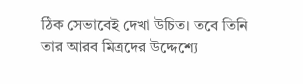ঠিক সেভাবেই দেখা উচিত। তবে তিনি তার আরব মিত্রদের উদ্দেশ্যে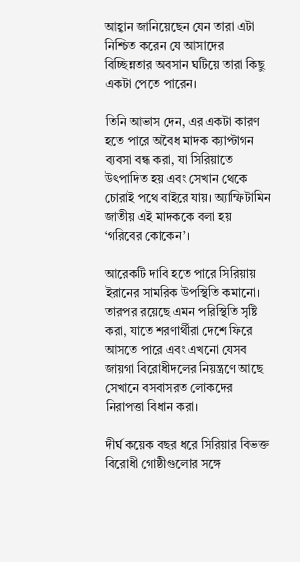আহ্বান জানিয়েছেন যেন তারা এটা নিশ্চিত করেন যে আসাদের বিচ্ছিন্নতার অবসান ঘটিয়ে তারা কিছু একটা পেতে পারেন।

তিনি আভাস দেন, এর একটা কারণ হতে পারে অবৈধ মাদক ক্যাপ্টাগন ব্যবসা বন্ধ করা, যা সিরিয়াতে উৎপাদিত হয় এবং সেখান থেকে চোরাই পথে বাইরে যায়। অ্যাম্ফিটামিন জাতীয় এই মাদককে বলা হয় ‘গরিবের কোকেন’।

আরেকটি দাবি হতে পারে সিরিয়ায় ইরানের সামরিক উপস্থিতি কমানো। তারপর রয়েছে এমন পরিস্থিতি সৃষ্টি করা, যাতে শরণার্থীরা দেশে ফিরে আসতে পারে এবং এখনো যেসব জায়গা বিরোধীদলের নিয়ন্ত্রণে আছে সেখানে বসবাসরত লোকদের নিরাপত্তা বিধান করা।

দীর্ঘ কয়েক বছর ধরে সিরিয়ার বিভক্ত বিরোধী গোষ্ঠীগুলোর সঙ্গে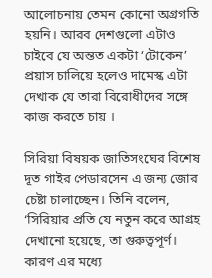আলোচনায় তেমন কোনো অগ্রগতি হয়নি। আরব দেশগুলো এটাও চাইবে যে অন্তত একটা ‘টোকেন’ প্রয়াস চালিয়ে হলেও দামেস্ক এটা দেখাক যে তারা বিরোধীদের সঙ্গে কাজ করতে চায় ।

সিরিয়া বিষয়ক জাতিসংঘের বিশেষ দূত গাইর পেডারসেন এ জন্য জোর চেষ্টা চালাচ্ছেন। তিনি বলেন, ‘সিরিয়ার প্রতি যে নতুন করে আগ্রহ দেখানো হয়েছে, তা গুরুত্বপূর্ণ। কারণ এর মধ্যে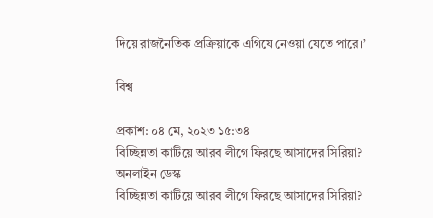দিয়ে রাজনৈতিক প্রক্রিয়াকে এগিযে নেওয়া যেতে পারে।’

বিশ্ব

প্রকাশ: ০৪ মে, ২০২৩ ১৫:৩৪
বিচ্ছিন্নতা কাটিয়ে আরব লীগে ফিরছে আসাদের সিরিয়া?
অনলাইন ডেস্ক
বিচ্ছিন্নতা কাটিয়ে আরব লীগে ফিরছে আসাদের সিরিয়া?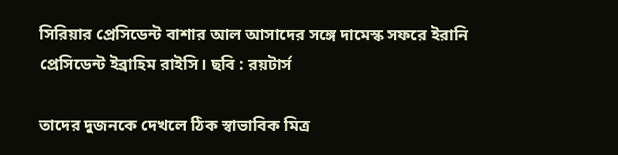সিরিয়ার প্রেসিডেন্ট বাশার আল আসাদের সঙ্গে দামেস্ক সফরে ইরানি প্রেসিডেন্ট ইব্রাহিম রাইসি। ছবি : রয়টার্স

তাদের দুজনকে দেখলে ঠিক স্বাভাবিক মিত্র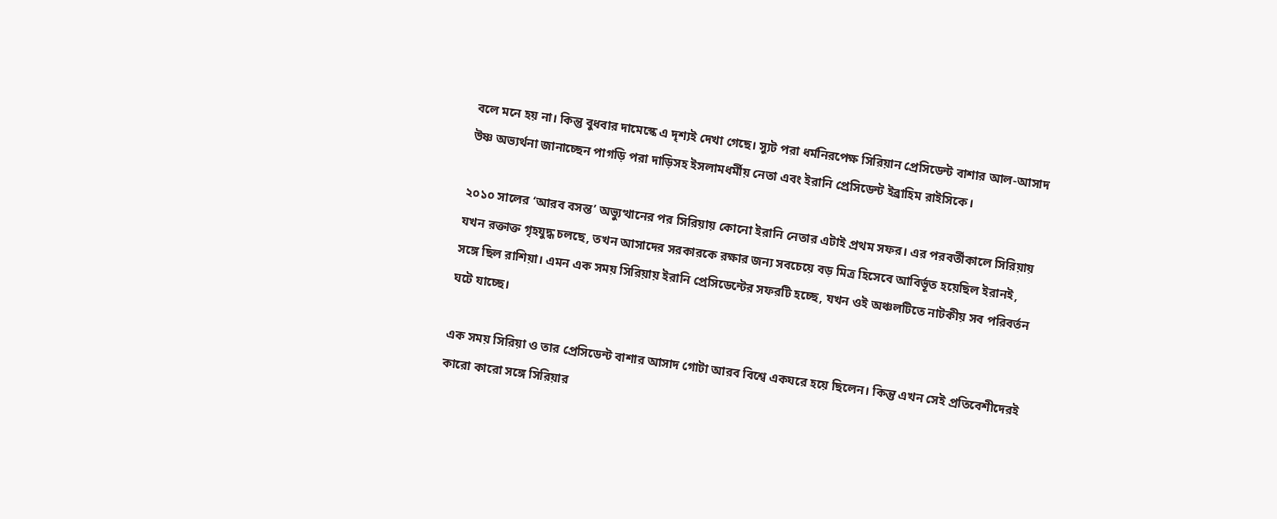বলে মনে হয় না। কিন্তু বুধবার দামেস্কে এ দৃশ্যই দেখা গেছে। স্যুট পরা ধর্মনিরপেক্ষ সিরিয়ান প্রেসিডেন্ট বাশার আল-আসাদ উষ্ণ অভ্যর্থনা জানাচ্ছেন পাগড়ি পরা দাড়িসহ ইসলামধর্মীয় নেতা এবং ইরানি প্রেসিডেন্ট ইব্রাহিম রাইসিকে।

২০১০ সালের ‘আরব বসন্ত’ অভ্যুত্থানের পর সিরিয়ায় কোনো ইরানি নেতার এটাই প্রথম সফর। এর পরবর্তীকালে সিরিয়ায় যখন রক্তাক্ত গৃহযুদ্ধ চলছে, তখন আসাদের সরকারকে রক্ষার জন্য সবচেয়ে বড় মিত্র হিসেবে আবির্ভূত হয়েছিল ইরানই, সঙ্গে ছিল রাশিয়া। এমন এক সময় সিরিয়ায় ইরানি প্রেসিডেন্টের সফরটি হচ্ছে, যখন ওই অঞ্চলটিতে নাটকীয় সব পরিবর্তন ঘটে যাচ্ছে।

এক সময় সিরিয়া ও তার প্রেসিডেন্ট বাশার আসাদ গোটা আরব বিশ্বে একঘরে হয়ে ছিলেন। কিন্তু এখন সেই প্রতিবেশীদেরই কারো কারো সঙ্গে সিরিয়ার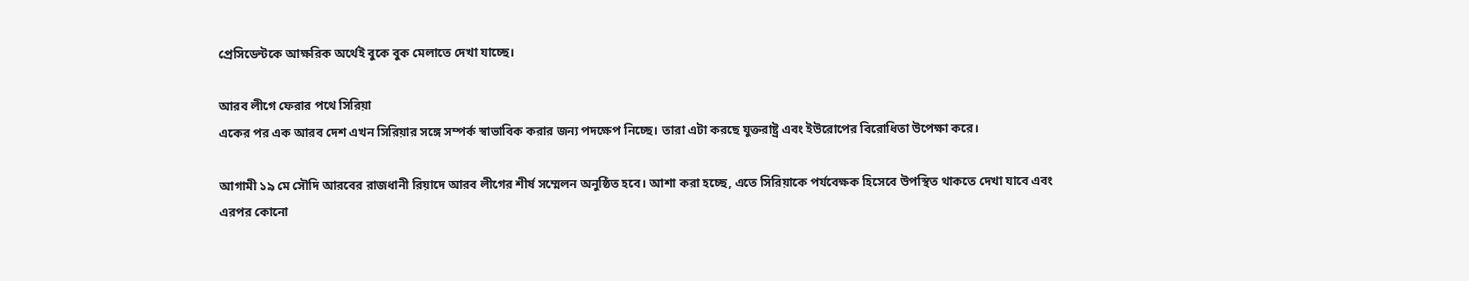প্রেসিডেন্টকে আক্ষরিক অর্থেই বুকে বুক মেলাতে দেখা যাচ্ছে।

আরব লীগে ফেরার পথে সিরিয়া
একের পর এক আরব দেশ এখন সিরিয়ার সঙ্গে সম্পর্ক স্বাভাবিক করার জন্য পদক্ষেপ নিচ্ছে। তারা এটা করছে যুক্তরাষ্ট্র এবং ইউরোপের বিরোধিতা উপেক্ষা করে।

আগামী ১৯ মে সৌদি আরবের রাজধানী রিয়াদে আরব লীগের শীর্ষ সম্মেলন অনুষ্ঠিত হবে। আশা করা হচ্ছে, এতে সিরিয়াকে পর্যবেক্ষক হিসেবে উপস্থিত থাকতে দেখা যাবে এবং এরপর কোনো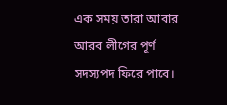এক সময় তারা আবার আরব লীগের পূর্ণ সদস্যপদ ফিরে পাবে।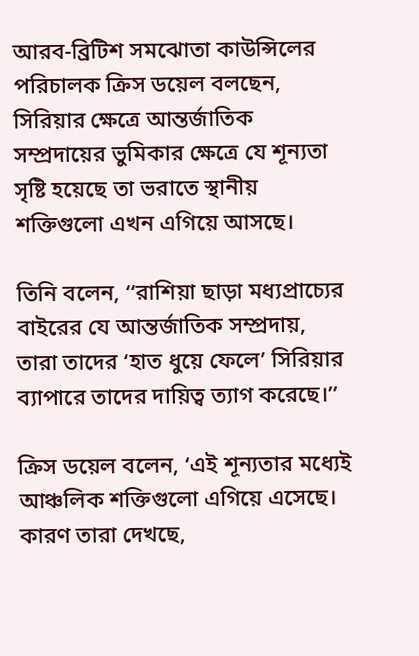আরব-ব্রিটিশ সমঝোতা কাউন্সিলের পরিচালক ক্রিস ডয়েল বলছেন, সিরিয়ার ক্ষেত্রে আন্তর্জাতিক সম্প্রদায়ের ভুমিকার ক্ষেত্রে যে শূন্যতা সৃষ্টি হয়েছে তা ভরাতে স্থানীয় শক্তিগুলো এখন এগিয়ে আসছে।

তিনি বলেন, ‘‘রাশিয়া ছাড়া মধ্যপ্রাচ্যের বাইরের যে আন্তর্জাতিক সম্প্রদায়, তারা তাদের ‘হাত ধুয়ে ফেলে’ সিরিয়ার ব্যাপারে তাদের দায়িত্ব ত্যাগ করেছে।’’

ক্রিস ডয়েল বলেন, ‘এই শূন্যতার মধ্যেই আঞ্চলিক শক্তিগুলো এগিয়ে এসেছে। কারণ তারা দেখছে,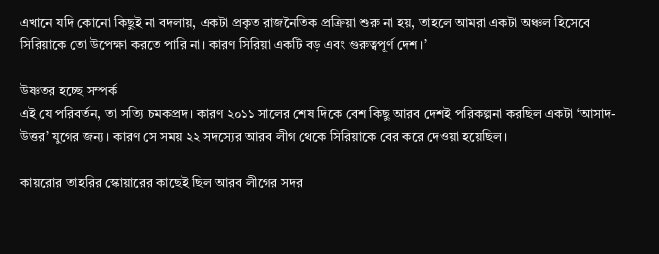এখানে যদি কোনো কিছুই না বদলায়, একটা প্রকৃত রাজনৈতিক প্রক্রিয়া শুরু না হয়, তাহলে আমরা একটা অঞ্চল হিসেবে সিরিয়াকে তো উপেক্ষা করতে পারি না। কারণ সিরিয়া একটি বড় এবং গুরুত্বপূর্ণ দেশ।’

উষ্ণতর হচ্ছে সম্পর্ক
এই যে পরিবর্তন, তা সত্যি চমকপ্রদ। কারণ ২০১১ সালের শেষ দিকে বেশ কিছু আরব দেশই পরিকল্পনা করছিল একটা ‘আসাদ-উত্তর’ যুগের জন্য। কারণ সে সময় ২২ সদস্যের আরব লীগ থেকে সিরিয়াকে বের করে দেওয়া হয়েছিল।

কায়রোর তাহরির স্কোয়ারের কাছেই ছিল আরব লীগের সদর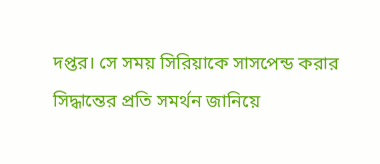দপ্তর। সে সময় সিরিয়াকে সাসপেন্ড করার সিদ্ধান্তের প্রতি সমর্থন জানিয়ে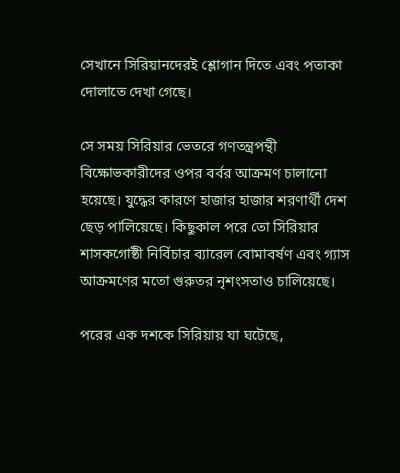সেখানে সিরিয়ানদেরই শ্লোগান দিতে এবং পতাকা দোলাতে দেখা গেছে।

সে সময় সিরিয়ার ভেতরে গণতন্ত্রপন্থী বিক্ষোভকারীদের ওপর বর্বর আক্রমণ চালানো হয়েছে। যুদ্ধের কারণে হাজার হাজার শরণার্থী দেশ ছেড় পালিয়েছে। কিছুকাল পরে তো সিরিয়ার শাসকগোষ্ঠী নির্বিচার ব্যারেল বোমাবর্ষণ এবং গ্যাস আক্রমণের মতো গুরুতর নৃশংসতাও চালিয়েছে।

পরের এক দশকে সিরিয়ায় যা ঘটেছে,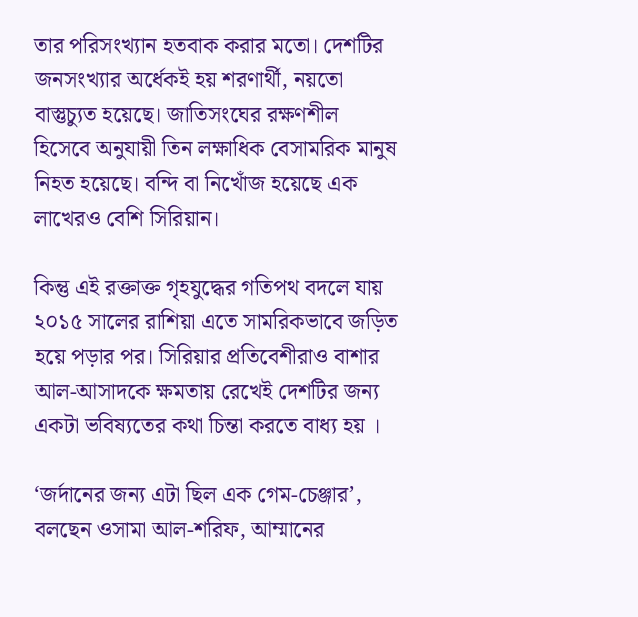তার পরিসংখ্যান হতবাক করার মতো। দেশটির জনসংখ্যার অর্ধেকই হয় শরণার্থী, নয়তো বাস্তুচ্যুত হয়েছে। জাতিসংঘের রক্ষণশীল হিসেবে অনুযায়ী তিন লক্ষাধিক বেসামরিক মানুষ নিহত হয়েছে। বন্দি বা নিখোঁজ হয়েছে এক লাখেরও বেশি সিরিয়ান।

কিন্তু এই রক্তাক্ত গৃহযুদ্ধের গতিপথ বদলে যায় ২০১৫ সালের রাশিয়া এতে সামরিকভাবে জড়িত হয়ে পড়ার পর। সিরিয়ার প্রতিবেশীরাও বাশার আল-আসাদকে ক্ষমতায় রেখেই দেশটির জন্য একটা ভবিষ্যতের কথা চিন্তা করতে বাধ্য হয় ।

‘জর্দানের জন্য এটা ছিল এক গেম-চেঞ্জার’, বলছেন ওসামা আল-শরিফ, আম্মানের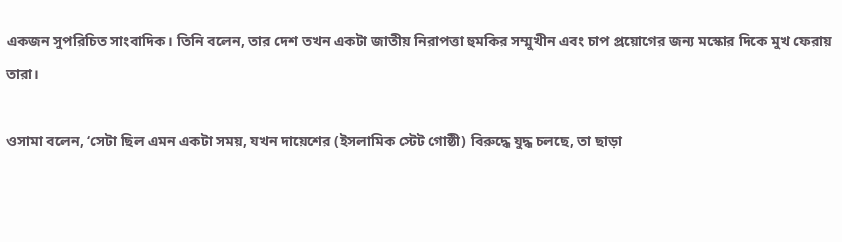একজন সুপরিচিত সাংবাদিক। তিনি বলেন, তার দেশ তখন একটা জাতীয় নিরাপত্তা হুমকির সম্মুখীন এবং চাপ প্রয়োগের জন্য মস্কোর দিকে মুখ ফেরায় তারা।

ওসামা বলেন, ‘সেটা ছিল এমন একটা সময়, যখন দায়েশের (ইসলামিক স্টেট গোষ্ঠী) বিরুদ্ধে যুদ্ধ চলছে, তা ছাড়া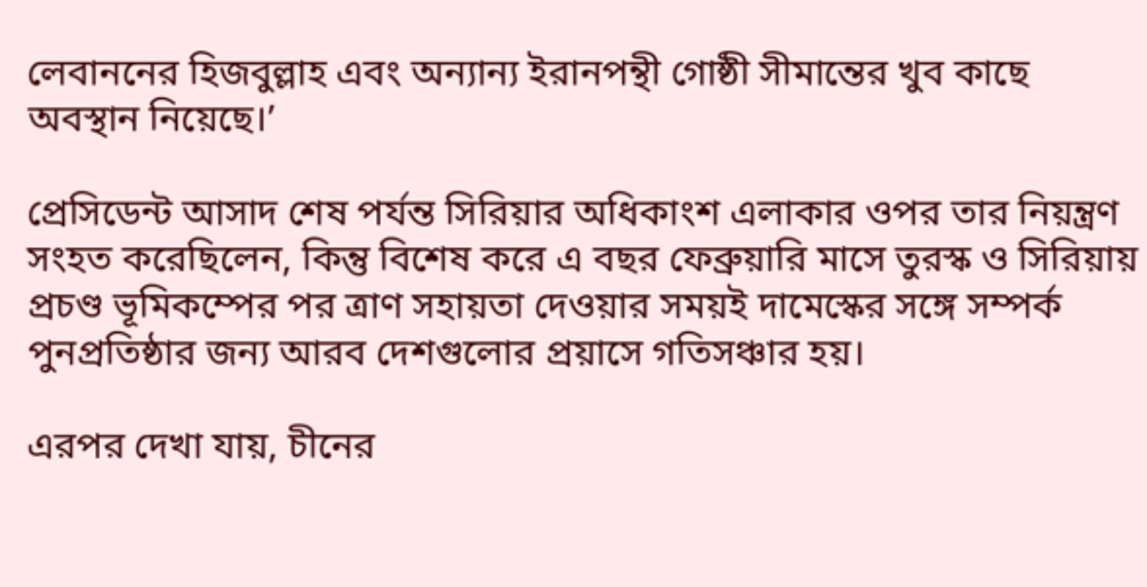লেবাননের হিজবুল্লাহ এবং অন্যান্য ইরানপন্থী গোষ্ঠী সীমান্তের খুব কাছে অবস্থান নিয়েছে।’

প্রেসিডেন্ট আসাদ শেষ পর্যন্ত সিরিয়ার অধিকাংশ এলাকার ওপর তার নিয়ন্ত্রণ সংহত করেছিলেন, কিন্তু বিশেষ করে এ বছর ফেব্রুয়ারি মাসে তুরস্ক ও সিরিয়ায় প্রচণ্ড ভূমিকম্পের পর ত্রাণ সহায়তা দেওয়ার সময়ই দামেস্কের সঙ্গে সম্পর্ক পুনপ্রতিষ্ঠার জন্য আরব দেশগুলোর প্রয়াসে গতিসঞ্চার হয়।

এরপর দেখা যায়, চীনের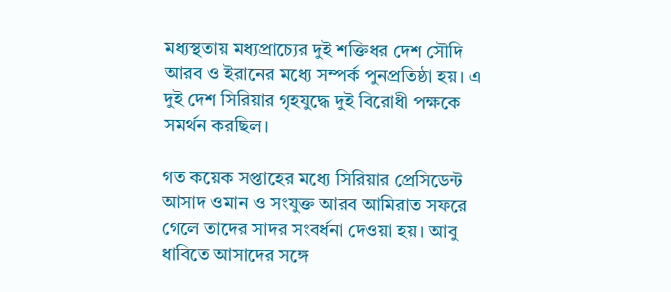মধ্যস্থতায় মধ্যপ্রাচ্যের দুই শক্তিধর দেশ সৌদি আরব ও ইরানের মধ্যে সম্পর্ক পুনপ্রতিষ্ঠা হয়। এ দুই দেশ সিরিয়ার গৃহযুদ্ধে দুই বিরোধী পক্ষকে সমর্থন করছিল।

গত কয়েক সপ্তাহের মধ্যে সিরিয়ার প্রেসিডেন্ট আসাদ ওমান ও সংযুক্ত আরব আমিরাত সফরে গেলে তাদের সাদর সংবর্ধনা দেওয়া হয়। আবু ধাবিতে আসাদের সঙ্গে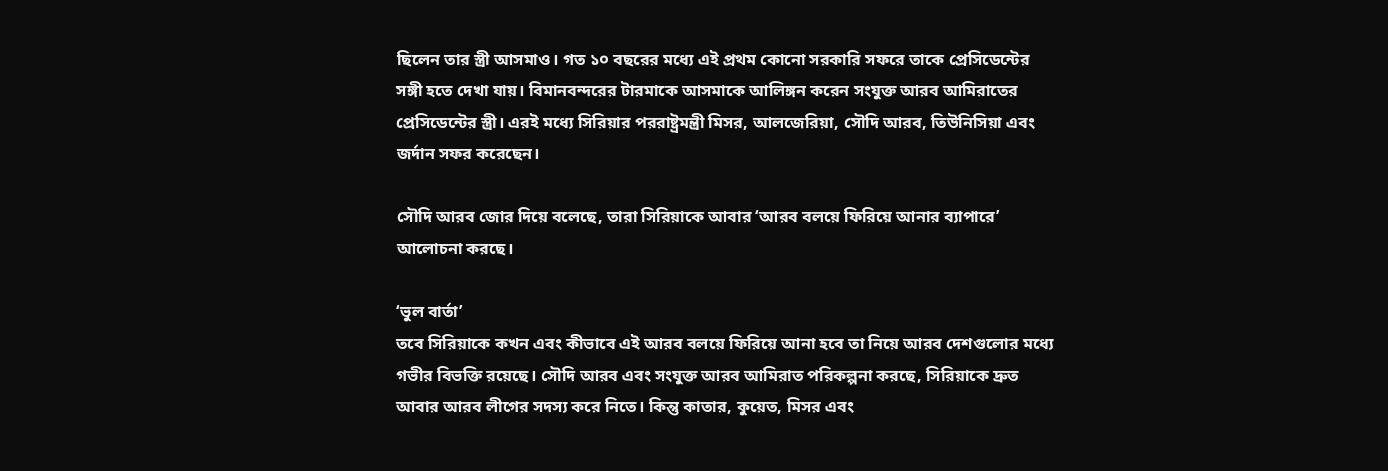ছিলেন তার স্ত্রী আসমাও। গত ১০ বছরের মধ্যে এই প্রথম কোনো সরকারি সফরে তাকে প্রেসিডেন্টের সঙ্গী হতে দেখা যায়। বিমানবন্দরের টারমাকে আসমাকে আলিঙ্গন করেন সংযুক্ত আরব আমিরাতের প্রেসিডেন্টের স্ত্রী। এরই মধ্যে সিরিয়ার পররাষ্ট্রমন্ত্রী মিসর, আলজেরিয়া, সৌদি আরব, তিউনিসিয়া এবং জর্দান সফর করেছেন।

সৌদি আরব জোর দিয়ে বলেছে, তারা সিরিয়াকে আবার ‘আরব বলয়ে ফিরিয়ে আনার ব্যাপারে’ আলোচনা করছে।

‘ভুল বার্তা’
তবে সিরিয়াকে কখন এবং কীভাবে এই আরব বলয়ে ফিরিয়ে আনা হবে তা নিয়ে আরব দেশগুলোর মধ্যে গভীর বিভক্তি রয়েছে। সৌদি আরব এবং সংযুক্ত আরব আমিরাত পরিকল্পনা করছে, সিরিয়াকে দ্রুত আবার আরব লীগের সদস্য করে নিতে। কিন্তু কাতার, কুয়েত, মিসর এবং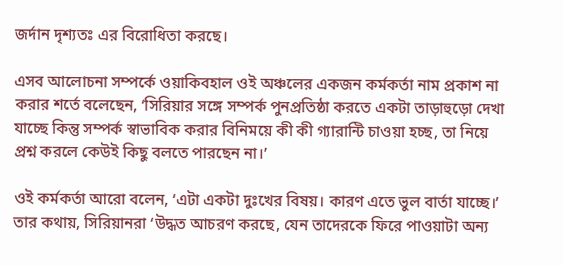জর্দান দৃশ্যতঃ এর বিরোধিতা করছে।

এসব আলোচনা সম্পর্কে ওয়াকিবহাল ওই অঞ্চলের একজন কর্মকর্তা নাম প্রকাশ না করার শর্তে বলেছেন, ‘সিরিয়ার সঙ্গে সম্পর্ক পুনপ্রতিষ্ঠা করতে একটা তাড়াহুড়ো দেখা যাচ্ছে কিন্তু সম্পর্ক স্বাভাবিক করার বিনিময়ে কী কী গ্যারান্টি চাওয়া হচ্ছ, তা নিয়ে প্রশ্ন করলে কেউই কিছু বলতে পারছেন না।’

ওই কর্মকর্তা আরো বলেন, ‘এটা একটা দুঃখের বিষয়। কারণ এতে ভুল বার্তা যাচ্ছে।’ তার কথায়, সিরিয়ানরা ‘উদ্ধত আচরণ করছে, যেন তাদেরকে ফিরে পাওয়াটা অন্য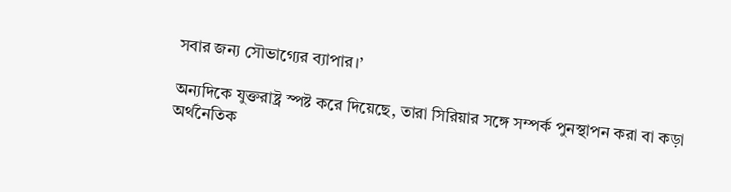সবার জন্য সৌভাগ্যের ব্যাপার।’

অন্যদিকে যুক্তরাষ্ট্র স্পষ্ট করে দিয়েছে, তারা সিরিয়ার সঙ্গে সম্পর্ক পুনস্থাপন করা বা কড়া অর্থনৈতিক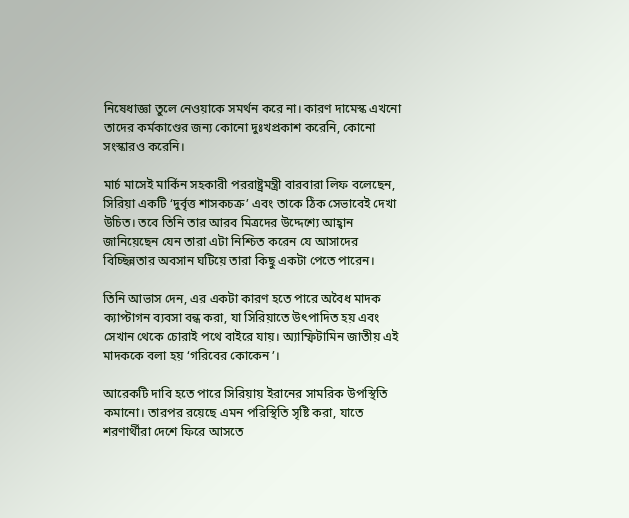নিষেধাজ্ঞা তুলে নেওয়াকে সমর্থন করে না। কারণ দামেস্ক এখনো তাদের কর্মকাণ্ডের জন্য কোনো দুঃখপ্রকাশ করেনি, কোনো সংস্কারও করেনি।

মার্চ মাসেই মার্কিন সহকারী পররাষ্ট্রমন্ত্রী বারবারা লিফ বলেছেন, সিরিয়া একটি ‘দুর্বৃত্ত শাসকচক্র’ এবং তাকে ঠিক সেভাবেই দেখা উচিত। তবে তিনি তার আরব মিত্রদের উদ্দেশ্যে আহ্বান জানিয়েছেন যেন তারা এটা নিশ্চিত করেন যে আসাদের বিচ্ছিন্নতার অবসান ঘটিয়ে তারা কিছু একটা পেতে পারেন।

তিনি আভাস দেন, এর একটা কারণ হতে পারে অবৈধ মাদক ক্যাপ্টাগন ব্যবসা বন্ধ করা, যা সিরিয়াতে উৎপাদিত হয় এবং সেখান থেকে চোরাই পথে বাইরে যায়। অ্যাম্ফিটামিন জাতীয় এই মাদককে বলা হয় ‘গরিবের কোকেন’।

আরেকটি দাবি হতে পারে সিরিয়ায় ইরানের সামরিক উপস্থিতি কমানো। তারপর রয়েছে এমন পরিস্থিতি সৃষ্টি করা, যাতে শরণার্থীরা দেশে ফিরে আসতে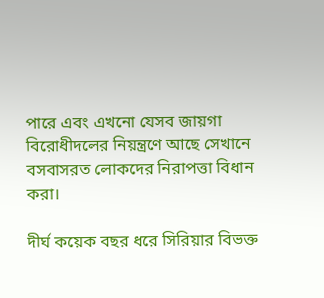পারে এবং এখনো যেসব জায়গা বিরোধীদলের নিয়ন্ত্রণে আছে সেখানে বসবাসরত লোকদের নিরাপত্তা বিধান করা।

দীর্ঘ কয়েক বছর ধরে সিরিয়ার বিভক্ত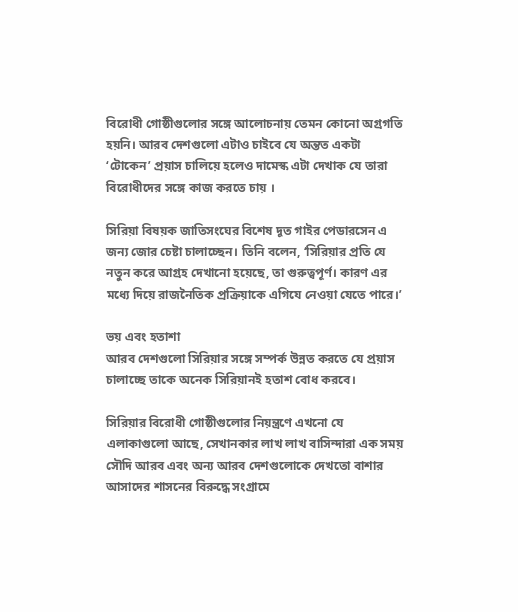বিরোধী গোষ্ঠীগুলোর সঙ্গে আলোচনায় তেমন কোনো অগ্রগতি হয়নি। আরব দেশগুলো এটাও চাইবে যে অন্তত একটা ‘টোকেন’ প্রয়াস চালিয়ে হলেও দামেস্ক এটা দেখাক যে তারা বিরোধীদের সঙ্গে কাজ করতে চায় ।

সিরিয়া বিষয়ক জাতিসংঘের বিশেষ দূত গাইর পেডারসেন এ জন্য জোর চেষ্টা চালাচ্ছেন। তিনি বলেন, ‘সিরিয়ার প্রতি যে নতুন করে আগ্রহ দেখানো হয়েছে, তা গুরুত্বপূর্ণ। কারণ এর মধ্যে দিয়ে রাজনৈতিক প্রক্রিয়াকে এগিযে নেওয়া যেতে পারে।’

ভয় এবং হতাশা
আরব দেশগুলো সিরিয়ার সঙ্গে সম্পর্ক উন্নত করতে যে প্রয়াস চালাচ্ছে তাকে অনেক সিরিয়ানই হতাশ বোধ করবে।

সিরিয়ার বিরোধী গোষ্ঠীগুলোর নিয়ন্ত্রণে এখনো যে এলাকাগুলো আছে, সেখানকার লাখ লাখ বাসিন্দারা এক সময় সৌদি আরব এবং অন্য আরব দেশগুলোকে দেখতো বাশার আসাদের শাসনের বিরুদ্ধে সংগ্রামে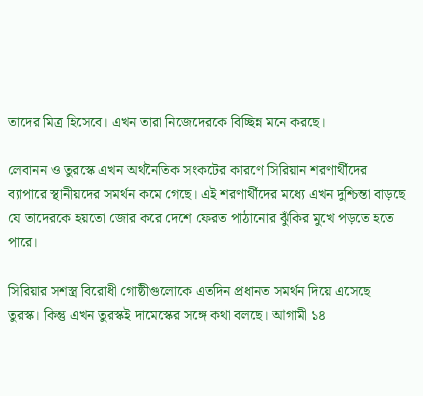তাদের মিত্র হিসেবে। এখন তারা নিজেদেরকে বিচ্ছিন্ন মনে করছে।

লেবানন ও তুরস্কে এখন অর্থনৈতিক সংকটের কারণে সিরিয়ান শরণার্থীদের ব্যাপারে স্থানীয়দের সমর্থন কমে গেছে। এই শরণার্থীদের মধ্যে এখন দুশ্চিন্তা বাড়ছে যে তাদেরকে হয়তো জোর করে দেশে ফেরত পাঠানোর ঝুঁকির মুখে পড়তে হতে পারে।

সিরিয়ার সশস্ত্র বিরোধী গোষ্ঠীগুলোকে এতদিন প্রধানত সমর্থন দিয়ে এসেছে তুরস্ক। কিন্তু এখন তুরস্কই দামেস্কের সঙ্গে কথা বলছে। আগামী ১৪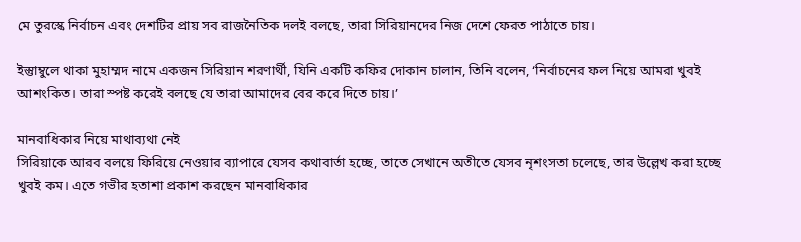মে তুরস্কে নির্বাচন এবং দেশটির প্রায় সব রাজনৈতিক দলই বলছে, তারা সিরিয়ানদের নিজ দেশে ফেরত পাঠাতে চায়।

ইস্তুাম্বুলে থাকা মুহাম্মদ নামে একজন সিরিয়ান শরণার্থী, যিনি একটি কফির দোকান চালান, তিনি বলেন, ‘নির্বাচনের ফল নিয়ে আমরা খুবই আশংকিত। তারা স্পষ্ট করেই বলছে যে তারা আমাদের বের করে দিতে চায়।’

মানবাধিকার নিয়ে মাথাব্যথা নেই
সিরিয়াকে আরব বলয়ে ফিরিয়ে নেওয়ার ব্যাপারে যেসব কথাবার্তা হচ্ছে, তাতে সেখানে অতীতে যেসব নৃশংসতা চলেছে, তার উল্লেখ করা হচ্ছে খুবই কম। এতে গভীর হতাশা প্রকাশ করছেন মানবাধিকার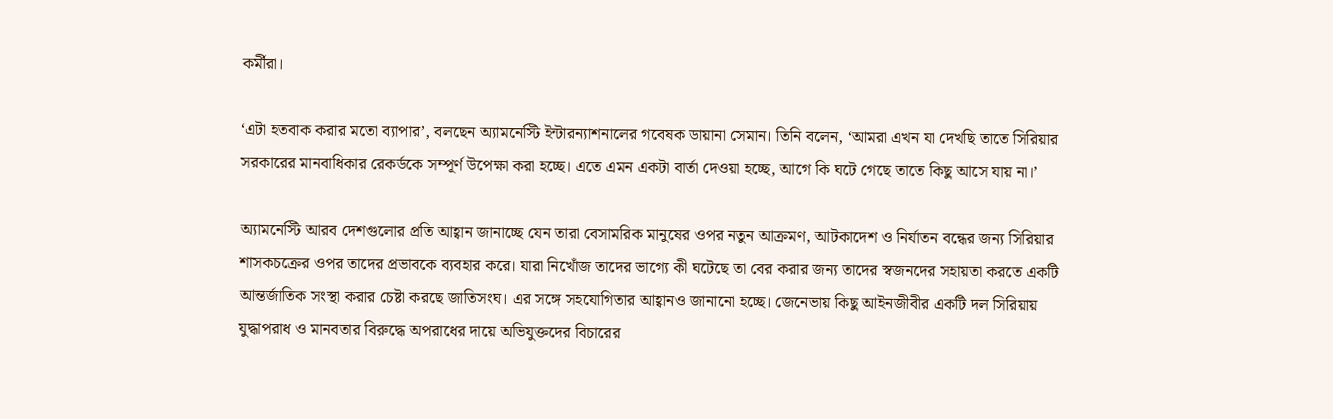কর্মীরা।

‘এটা হতবাক করার মতো ব্যাপার’, বলছেন অ্যামনেস্টি ইন্টারন্যাশনালের গবেষক ডায়ানা সেমান। তিনি বলেন, ‘আমরা এখন যা দেখছি তাতে সিরিয়ার সরকারের মানবাধিকার রেকর্ডকে সম্পূর্ণ উপেক্ষা করা হচ্ছে। এতে এমন একটা বার্তা দেওয়া হচ্ছে, আগে কি ঘটে গেছে তাতে কিছু আসে যায় না।’

অ্যামনেস্টি আরব দেশগুলোর প্রতি আহ্বান জানাচ্ছে যেন তারা বেসামরিক মানুষের ওপর নতুন আক্রমণ, আটকাদেশ ও নির্যাতন বন্ধের জন্য সিরিয়ার শাসকচক্রের ওপর তাদের প্রভাবকে ব্যবহার করে। যারা নিখোঁজ তাদের ভাগ্যে কী ঘটেছে তা বের করার জন্য তাদের স্বজনদের সহায়তা করতে একটি আন্তর্জাতিক সংস্থা করার চেষ্টা করছে জাতিসংঘ। এর সঙ্গে সহযোগিতার আহ্বানও জানানো হচ্ছে। জেনেভায় কিছু আইনজীবীর একটি দল সিরিয়ায় যুদ্ধাপরাধ ও মানবতার বিরুদ্ধে অপরাধের দায়ে অভিযুক্তদের বিচারের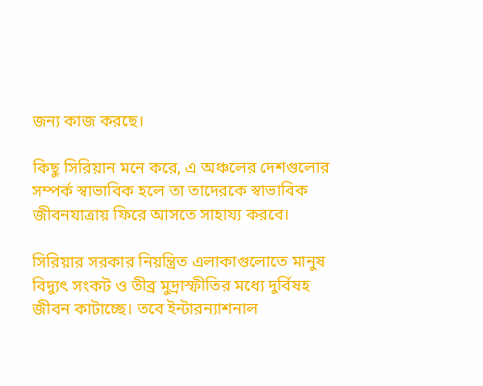জন্য কাজ করছে।

কিছু সিরিয়ান মনে করে, এ অঞ্চলের দেশগুলোর সম্পর্ক স্বাভাবিক হলে তা তাদেরকে স্বাভাবিক জীবনযাত্রায় ফিরে আসতে সাহায্য করবে।

সিরিয়ার সরকার নিয়ন্ত্রিত এলাকাগুলোতে মানুষ বিদ্যুৎ সংকট ও তীব্র মুদ্রাস্ফীতির মধ্যে দুর্বিষহ জীবন কাটাচ্ছে। তবে ইন্টারন্যাশনাল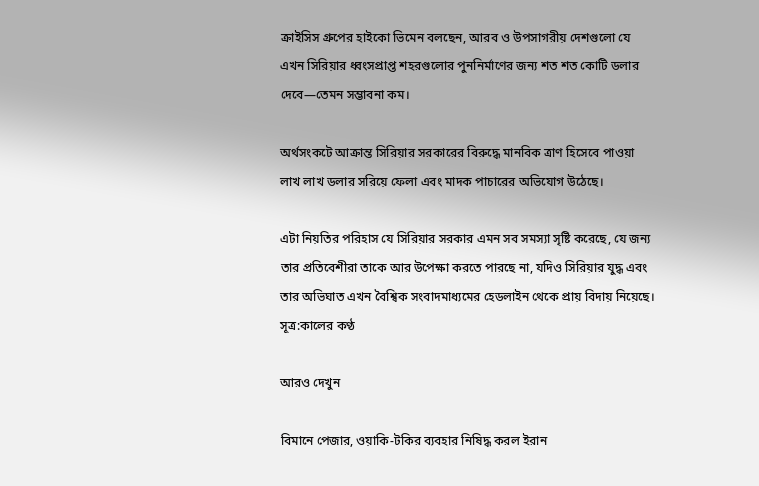ক্রাইসিস গ্রুপের হাইকো ভিমেন বলছেন, আরব ও উপসাগরীয় দেশগুলো যে এখন সিরিয়ার ধ্বংসপ্রাপ্ত শহরগুলোর পুননির্মাণের জন্য শত শত কোটি ডলার দেবে—তেমন সম্ভাবনা কম।

অর্থসংকটে আক্রান্ত সিরিয়ার সরকারের বিরুদ্ধে মানবিক ত্রাণ হিসেবে পাওয়া লাখ লাখ ডলার সরিয়ে ফেলা এবং মাদক পাচারের অভিযোগ উঠেছে।

এটা নিয়তির পরিহাস যে সিরিয়ার সরকার এমন সব সমস্যা সৃষ্টি করেছে, যে জন্য তার প্রতিবেশীরা তাকে আর উপেক্ষা করতে পারছে না, যদিও সিরিয়ার যুদ্ধ এবং তার অভিঘাত এখন বৈশ্বিক সংবাদমাধ্যমের হেডলাইন থেকে প্রায় বিদায় নিয়েছে।
সূত্র:কালের কণ্ঠ

আরও দেখুন

বিমানে পেজার, ওয়াকি-টকির ব্যবহার নিষিদ্ধ করল ইরান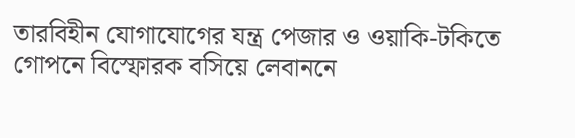তারবিহীন যোগাযোগের যন্ত্র পেজার ও ওয়াকি-টকিতে গোপনে বিস্ফোরক বসিয়ে লেবাননে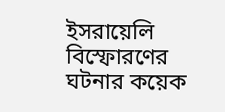ইসরায়েলি বিস্ফোরণের ঘটনার কয়েক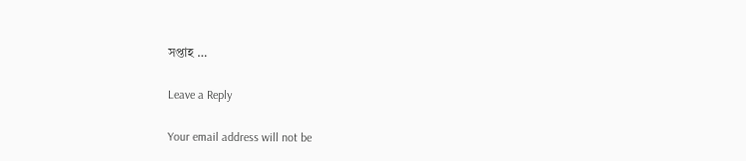সপ্তাহ …

Leave a Reply

Your email address will not be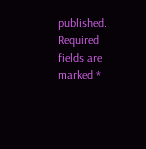published. Required fields are marked *